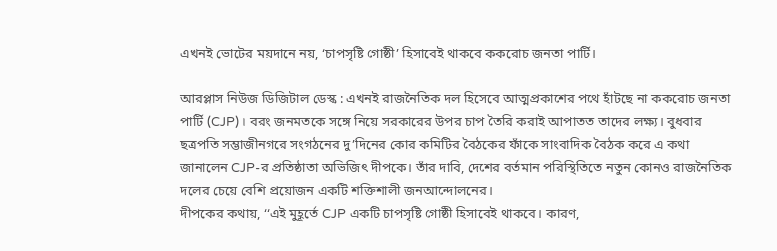এখনই ভোটের ময়দানে নয়, ‘চাপসৃষ্টি গোষ্ঠী’ হিসাবেই থাকবে ককরোচ জনতা পার্টি।

আরপ্লাস নিউজ ডিজিটাল ডেস্ক : এখনই রাজনৈতিক দল হিসেবে আত্মপ্রকাশের পথে হাঁটছে না ককরোচ জনতা পার্টি (CJP)। বরং জনমতকে সঙ্গে নিয়ে সরকারের উপর চাপ তৈরি করাই আপাতত তাদের লক্ষ্য। বুধবার ছত্রপতি সম্ভাজীনগরে সংগঠনের দু’দিনের কোর কমিটির বৈঠকের ফাঁকে সাংবাদিক বৈঠক করে এ কথা জানালেন CJP-র প্রতিষ্ঠাতা অভিজিৎ দীপকে। তাঁর দাবি, দেশের বর্তমান পরিস্থিতিতে নতুন কোনও রাজনৈতিক দলের চেয়ে বেশি প্রয়োজন একটি শক্তিশালী জনআন্দোলনের।
দীপকের কথায়, ‘‘এই মুহূর্তে CJP একটি চাপসৃষ্টি গোষ্ঠী হিসাবেই থাকবে। কারণ,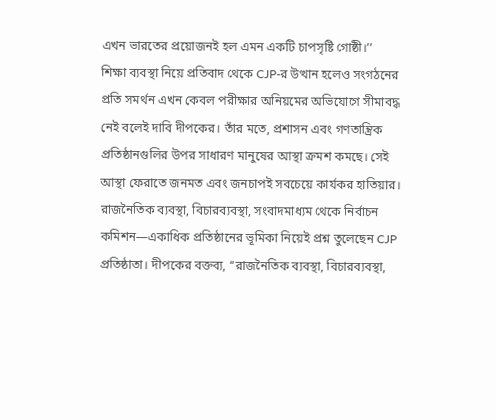এখন ভারতের প্রয়োজনই হল এমন একটি চাপসৃষ্টি গোষ্ঠী।’’
শিক্ষা ব্যবস্থা নিয়ে প্রতিবাদ থেকে CJP-র উত্থান হলেও সংগঠনের প্রতি সমর্থন এখন কেবল পরীক্ষার অনিয়মের অভিযোগে সীমাবদ্ধ নেই বলেই দাবি দীপকের। তাঁর মতে, প্রশাসন এবং গণতান্ত্রিক প্রতিষ্ঠানগুলির উপর সাধারণ মানুষের আস্থা ক্রমশ কমছে। সেই আস্থা ফেরাতে জনমত এবং জনচাপই সবচেয়ে কার্যকর হাতিয়ার।
রাজনৈতিক ব্যবস্থা, বিচারব্যবস্থা, সংবাদমাধ্যম থেকে নির্বাচন কমিশন—একাধিক প্রতিষ্ঠানের ভূমিকা নিয়েই প্রশ্ন তুলেছেন CJP প্রতিষ্ঠাতা। দীপকের বক্তব্য, ‘‘রাজনৈতিক ব্যবস্থা, বিচারব্যবস্থা,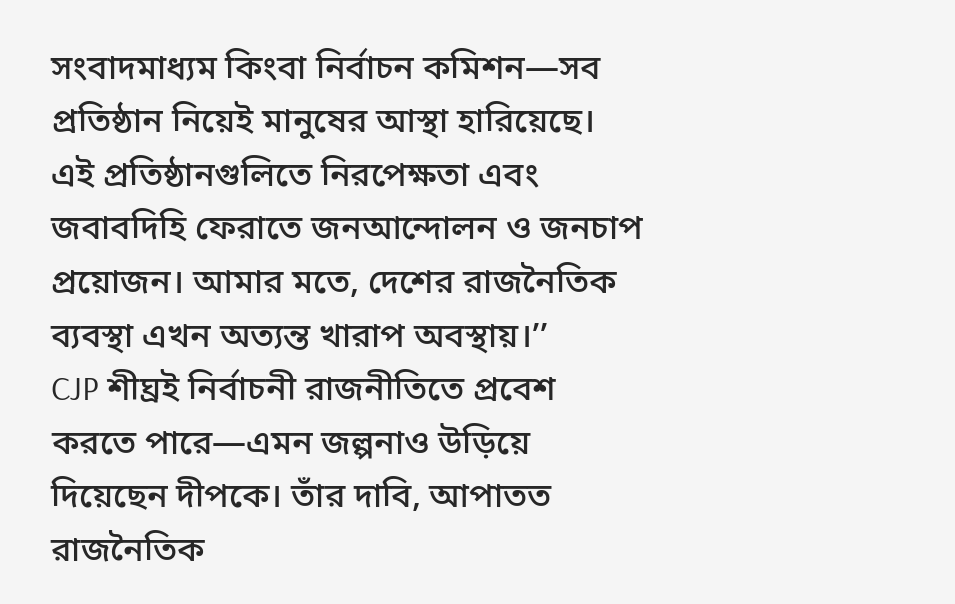সংবাদমাধ্যম কিংবা নির্বাচন কমিশন—সব প্রতিষ্ঠান নিয়েই মানুষের আস্থা হারিয়েছে। এই প্রতিষ্ঠানগুলিতে নিরপেক্ষতা এবং জবাবদিহি ফেরাতে জনআন্দোলন ও জনচাপ প্রয়োজন। আমার মতে, দেশের রাজনৈতিক ব্যবস্থা এখন অত্যন্ত খারাপ অবস্থায়।’’
CJP শীঘ্রই নির্বাচনী রাজনীতিতে প্রবেশ করতে পারে—এমন জল্পনাও উড়িয়ে দিয়েছেন দীপকে। তাঁর দাবি, আপাতত রাজনৈতিক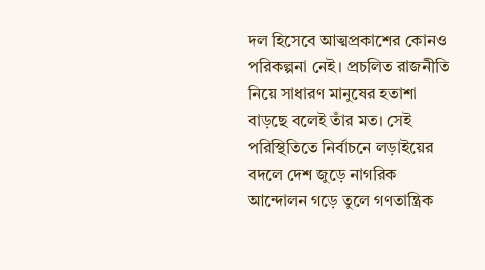দল হিসেবে আত্মপ্রকাশের কোনও পরিকল্পনা নেই। প্রচলিত রাজনীতি নিয়ে সাধারণ মানুষের হতাশা বাড়ছে বলেই তাঁর মত। সেই পরিস্থিতিতে নির্বাচনে লড়াইয়ের বদলে দেশ জুড়ে নাগরিক আন্দোলন গড়ে তুলে গণতান্ত্রিক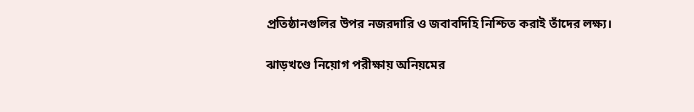প্রতিষ্ঠানগুলির উপর নজরদারি ও জবাবদিহি নিশ্চিত করাই তাঁদের লক্ষ্য।

ঝাড়খণ্ডে নিয়োগ পরীক্ষায় অনিয়মের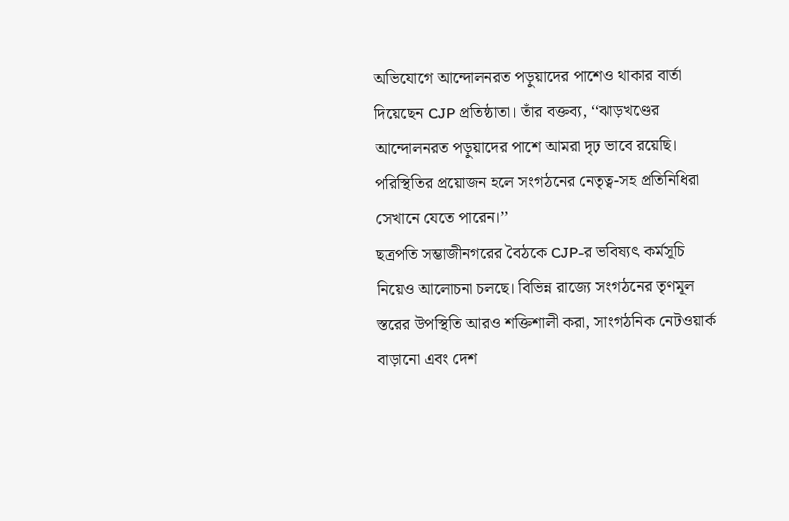অভিযোগে আন্দোলনরত পড়ুয়াদের পাশেও থাকার বার্তা দিয়েছেন CJP প্রতিষ্ঠাতা। তাঁর বক্তব্য, ‘‘ঝাড়খণ্ডের আন্দোলনরত পড়ুয়াদের পাশে আমরা দৃঢ় ভাবে রয়েছি। পরিস্থিতির প্রয়োজন হলে সংগঠনের নেতৃত্ব-সহ প্রতিনিধিরা সেখানে যেতে পারেন।’’
ছত্রপতি সম্ভাজীনগরের বৈঠকে CJP-র ভবিষ্যৎ কর্মসূচি নিয়েও আলোচনা চলছে। বিভিন্ন রাজ্যে সংগঠনের তৃণমূল স্তরের উপস্থিতি আরও শক্তিশালী করা, সাংগঠনিক নেটওয়ার্ক বাড়ানো এবং দেশ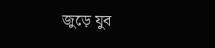জুড়ে যুব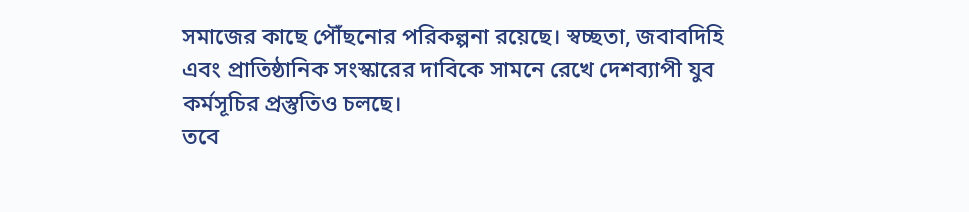সমাজের কাছে পৌঁছনোর পরিকল্পনা রয়েছে। স্বচ্ছতা, জবাবদিহি এবং প্রাতিষ্ঠানিক সংস্কারের দাবিকে সামনে রেখে দেশব্যাপী যুব কর্মসূচির প্রস্তুতিও চলছে।
তবে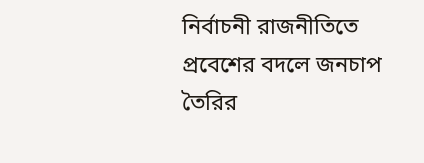নির্বাচনী রাজনীতিতে প্রবেশের বদলে জনচাপ তৈরির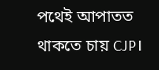পথেই আপাতত থাকতে চায় CJP।